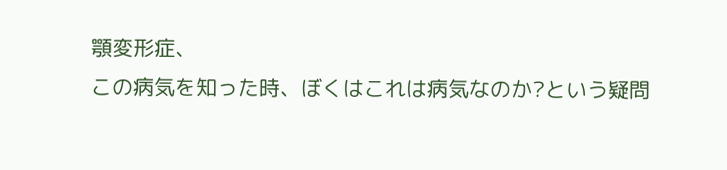顎変形症、
この病気を知った時、ぼくはこれは病気なのか?という疑問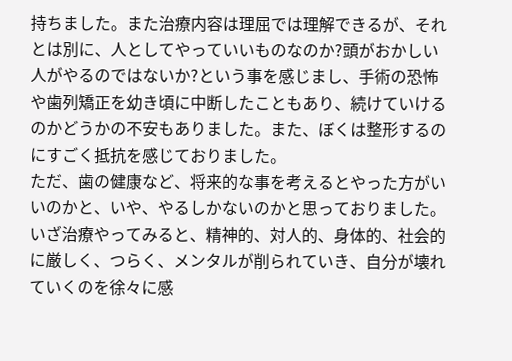持ちました。また治療内容は理屈では理解できるが、それとは別に、人としてやっていいものなのか?頭がおかしい人がやるのではないか?という事を感じまし、手術の恐怖や歯列矯正を幼き頃に中断したこともあり、続けていけるのかどうかの不安もありました。また、ぼくは整形するのにすごく抵抗を感じておりました。
ただ、歯の健康など、将来的な事を考えるとやった方がいいのかと、いや、やるしかないのかと思っておりました。
いざ治療やってみると、精神的、対人的、身体的、社会的に厳しく、つらく、メンタルが削られていき、自分が壊れていくのを徐々に感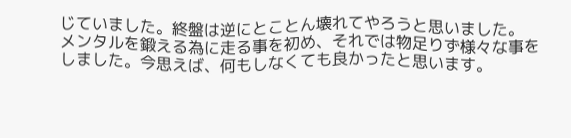じていました。終盤は逆にとことん壊れてやろうと思いました。
メンタルを鍛える為に走る事を初め、それでは物足りず様々な事をしました。今思えば、何もしなくても良かったと思います。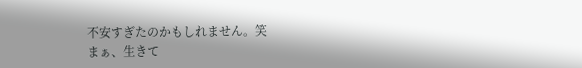不安すぎたのかもしれません。笑
まぁ、生きて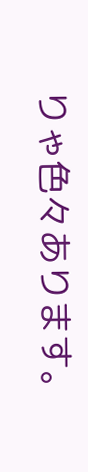りゃ色々あります。